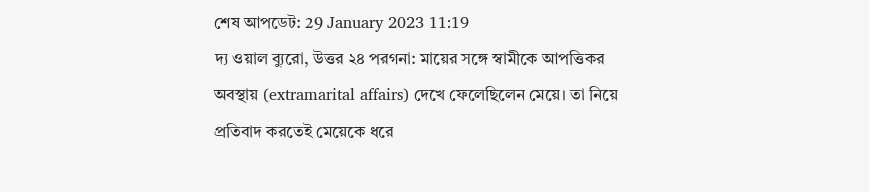শেষ আপডেট: 29 January 2023 11:19
দ্য ওয়াল ব্যুরো, উত্তর ২৪ পরগনা: মায়ের সঙ্গে স্বামীকে আপত্তিকর অবস্থায় (extramarital affairs) দেখে ফেলেছিলেন মেয়ে। তা নিয়ে প্রতিবাদ করতেই মেয়েকে ধরে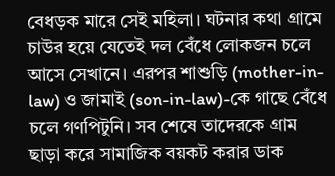বেধড়ক মারে সেই মহিলা। ঘটনার কথা গ্রামে চাউর হয়ে যেতেই দল বেঁধে লোকজন চলে আসে সেখানে। এরপর শাশুড়ি (mother-in-law) ও জামাই (son-in-law)-কে গাছে বেঁধে চলে গণপিটুনি। সব শেষে তাদেরকে গ্রাম ছাড়া করে সামাজিক বয়কট করার ডাক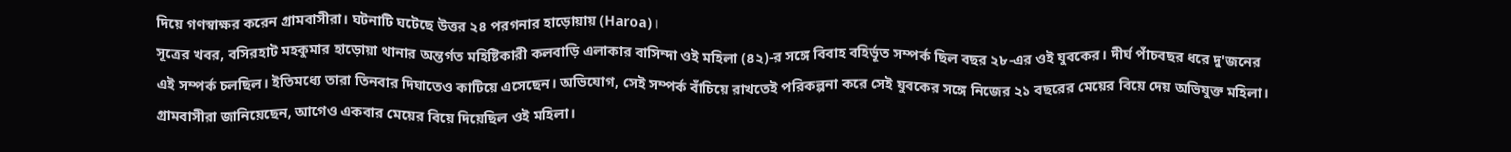দিয়ে গণস্বাক্ষর করেন গ্রামবাসীরা। ঘটনাটি ঘটেছে উত্তর ২৪ পরগনার হাড়োয়ায় (Haroa)।
সূত্রের খবর, বসিরহাট মহকুমার হাড়োয়া থানার অন্তর্গত মহিষ্টিকারী কলবাড়ি এলাকার বাসিন্দা ওই মহিলা (৪২)-র সঙ্গে বিবাহ বহির্ভূত সম্পর্ক ছিল বছর ২৮-এর ওই যুবকের। দীর্ঘ পাঁচবছর ধরে দু'জনের এই সম্পর্ক চলছিল। ইতিমধ্যে তারা তিনবার দিঘাতেও কাটিয়ে এসেছেন। অভিযোগ, সেই সম্পর্ক বাঁচিয়ে রাখতেই পরিকল্পনা করে সেই যুবকের সঙ্গে নিজের ২১ বছরের মেয়ের বিয়ে দেয় অভিযুক্ত মহিলা।
গ্রামবাসীরা জানিয়েছেন, আগেও একবার মেয়ের বিয়ে দিয়েছিল ওই মহিলা।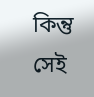কিন্তু সেই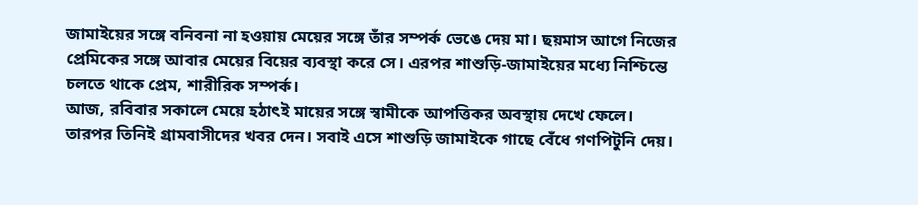জামাইয়ের সঙ্গে বনিবনা না হওয়ায় মেয়ের সঙ্গে তাঁর সম্পর্ক ভেঙে দেয় মা। ছয়মাস আগে নিজের প্রেমিকের সঙ্গে আবার মেয়ের বিয়ের ব্যবস্থা করে সে। এরপর শাশুড়ি-জামাইয়ের মধ্যে নিশ্চিন্তে চলতে থাকে প্রেম, শারীরিক সম্পর্ক।
আজ, রবিবার সকালে মেয়ে হঠাৎই মায়ের সঙ্গে স্বামীকে আপত্তিকর অবস্থায় দেখে ফেলে। তারপর তিনিই গ্রামবাসীদের খবর দেন। সবাই এসে শাশুড়ি জামাইকে গাছে বেঁধে গণপিটুনি দেয়।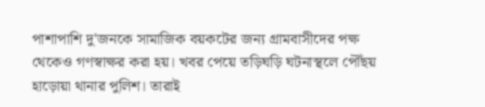পাশাপাশি দু'জনকে সামাজিক বয়কটের জন্য গ্রামবাসীদের পক্ষ থেকেও গণস্বাক্ষর করা হয়। খবর পেয়ে তড়িঘড়ি ঘটনাস্থলে পৌঁছয় হাড়োয়া থানার পুলিশ। তারাই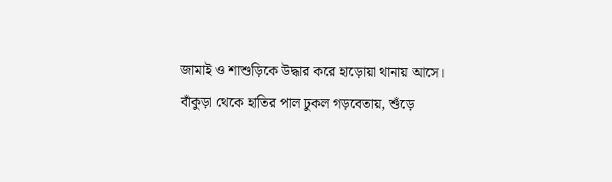জামাই ও শাশুড়িকে উদ্ধার করে হাড়োয়া থানায় আসে।
বাঁকুড়া থেকে হাতির পাল ঢুকল গড়বেতায়, শুঁড়ে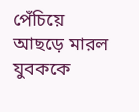পেঁচিয়ে আছড়ে মারল যুবককে